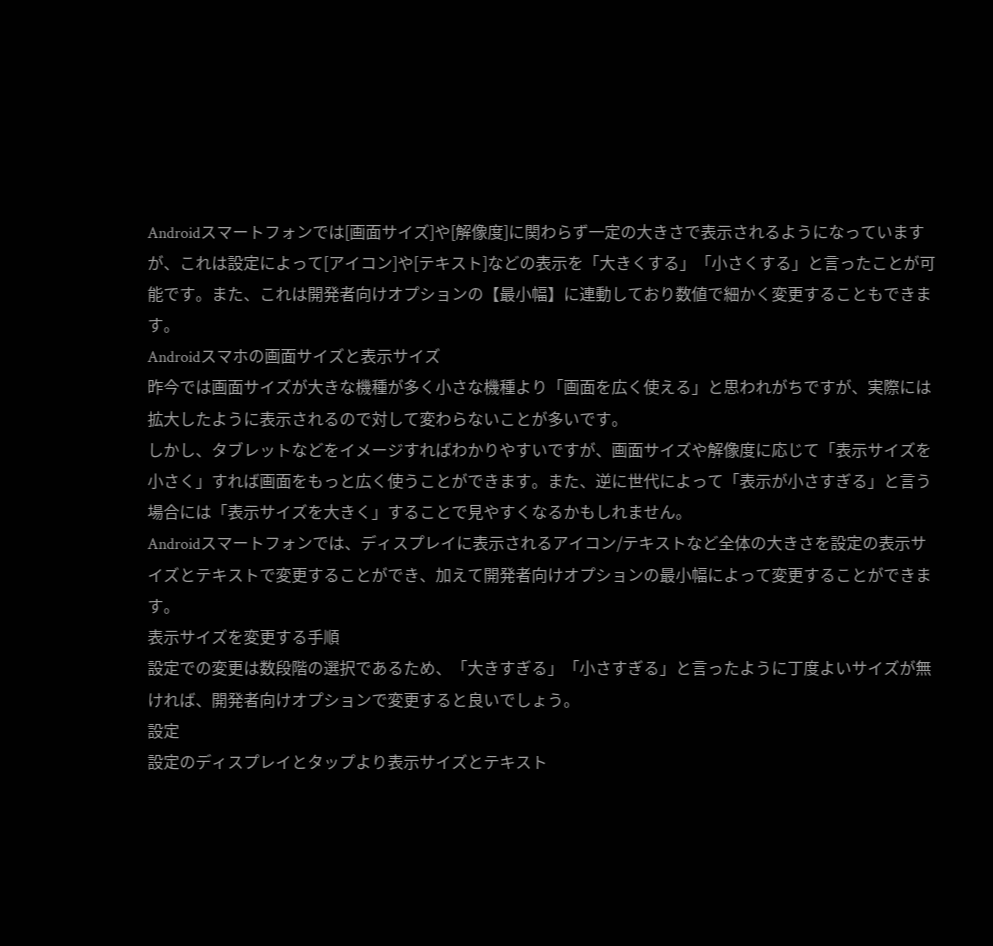Androidスマートフォンでは[画面サイズ]や[解像度]に関わらず一定の大きさで表示されるようになっていますが、これは設定によって[アイコン]や[テキスト]などの表示を「大きくする」「小さくする」と言ったことが可能です。また、これは開発者向けオプションの【最小幅】に連動しており数値で細かく変更することもできます。
Androidスマホの画面サイズと表示サイズ
昨今では画面サイズが大きな機種が多く小さな機種より「画面を広く使える」と思われがちですが、実際には拡大したように表示されるので対して変わらないことが多いです。
しかし、タブレットなどをイメージすればわかりやすいですが、画面サイズや解像度に応じて「表示サイズを小さく」すれば画面をもっと広く使うことができます。また、逆に世代によって「表示が小さすぎる」と言う場合には「表示サイズを大きく」することで見やすくなるかもしれません。
Androidスマートフォンでは、ディスプレイに表示されるアイコン/テキストなど全体の大きさを設定の表示サイズとテキストで変更することができ、加えて開発者向けオプションの最小幅によって変更することができます。
表示サイズを変更する手順
設定での変更は数段階の選択であるため、「大きすぎる」「小さすぎる」と言ったように丁度よいサイズが無ければ、開発者向けオプションで変更すると良いでしょう。
設定
設定のディスプレイとタップより表示サイズとテキスト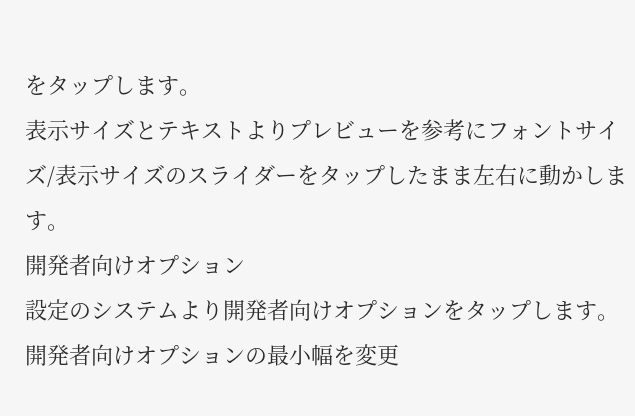をタップします。
表示サイズとテキストよりプレビューを参考にフォントサイズ/表示サイズのスライダーをタップしたまま左右に動かします。
開発者向けオプション
設定のシステムより開発者向けオプションをタップします。
開発者向けオプションの最小幅を変更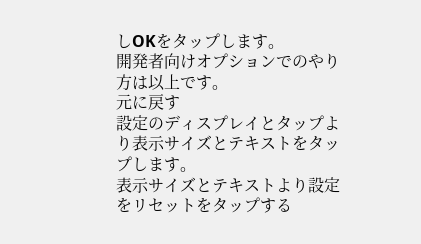しOKをタップします。
開発者向けオプションでのやり方は以上です。
元に戻す
設定のディスプレイとタップより表示サイズとテキストをタップします。
表示サイズとテキストより設定をリセットをタップする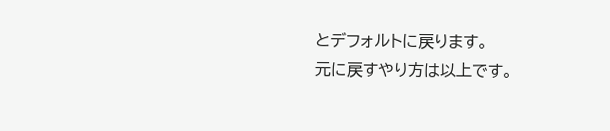とデフォルトに戻ります。
元に戻すやり方は以上です。